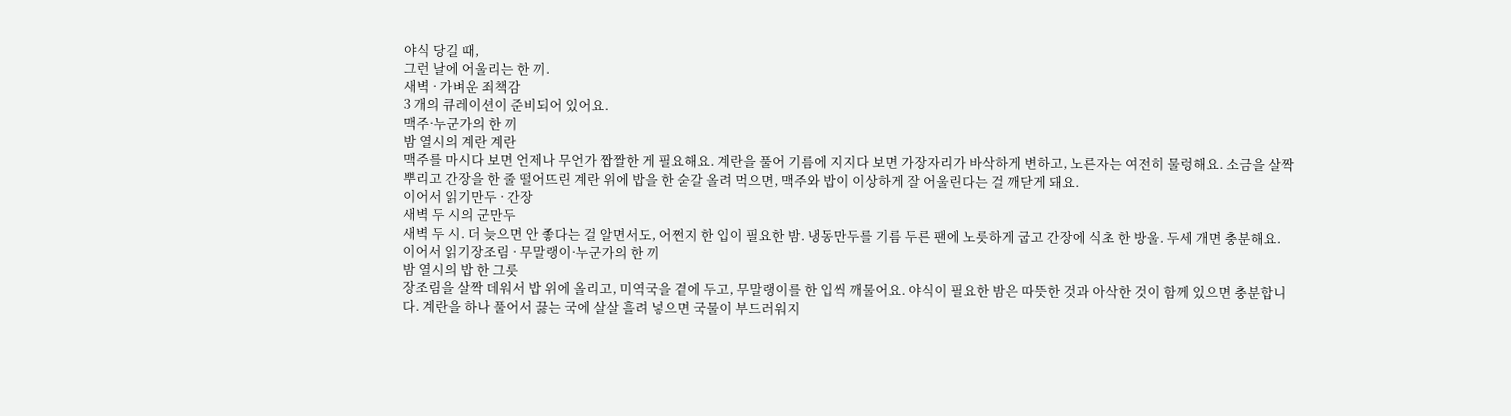야식 당길 때,
그런 날에 어울리는 한 끼.
새벽 · 가벼운 죄책감
3 개의 큐레이션이 준비되어 있어요.
맥주·누군가의 한 끼
밤 열시의 계란 계란
맥주를 마시다 보면 언제나 무언가 짭짤한 게 필요해요. 계란을 풀어 기름에 지지다 보면 가장자리가 바삭하게 변하고, 노른자는 여전히 물렁해요. 소금을 살짝 뿌리고 간장을 한 줄 떨어뜨린 계란 위에 밥을 한 숟갈 올려 먹으면, 맥주와 밥이 이상하게 잘 어울린다는 걸 깨닫게 돼요.
이어서 읽기만두 · 간장
새벽 두 시의 군만두
새벽 두 시. 더 늦으면 안 좋다는 걸 알면서도, 어쩐지 한 입이 필요한 밤. 냉동만두를 기름 두른 팬에 노릇하게 굽고 간장에 식초 한 방울. 두세 개면 충분해요.
이어서 읽기장조림 · 무말랭이·누군가의 한 끼
밤 열시의 밥 한 그릇
장조림을 살짝 데워서 밥 위에 올리고, 미역국을 곁에 두고, 무말랭이를 한 입씩 깨물어요. 야식이 필요한 밤은 따뜻한 것과 아삭한 것이 함께 있으면 충분합니다. 계란을 하나 풀어서 끓는 국에 살살 흘려 넣으면 국물이 부드러워지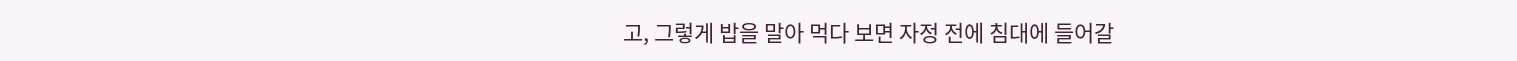고, 그렇게 밥을 말아 먹다 보면 자정 전에 침대에 들어갈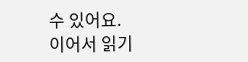수 있어요.
이어서 읽기